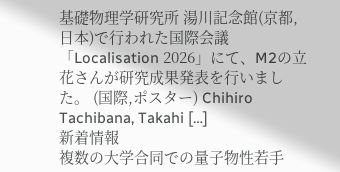基礎物理学研究所 湯川記念館(京都, 日本)で行われた国際会議「Localisation 2026」にて、M2の立花さんが研究成果発表を行いました。 (国際,ポスター) Chihiro Tachibana, Takahi […]
新着情報
複数の大学合同での量子物性若手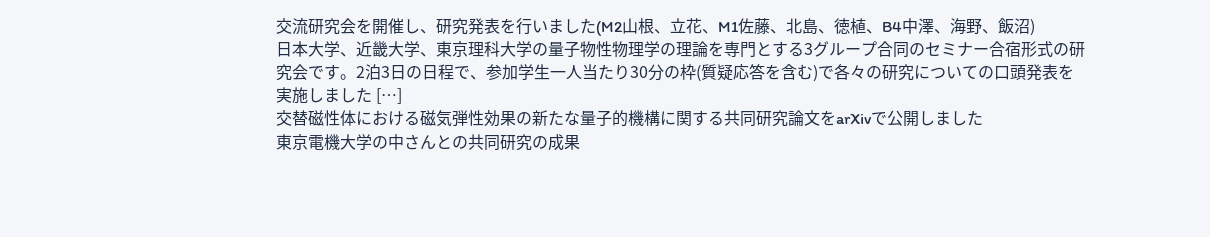交流研究会を開催し、研究発表を行いました(M2⼭根、立花、M1佐藤、北島、徳植、B4中澤、海野、飯沼)
日本大学、近畿大学、東京理科大学の量子物性物理学の理論を専門とする3グループ合同のセミナー合宿形式の研究会です。2泊3日の日程で、参加学生一人当たり30分の枠(質疑応答を含む)で各々の研究についての口頭発表を実施しました […]
交替磁性体における磁気弾性効果の新たな量子的機構に関する共同研究論文をarXivで公開しました
東京電機大学の中さんとの共同研究の成果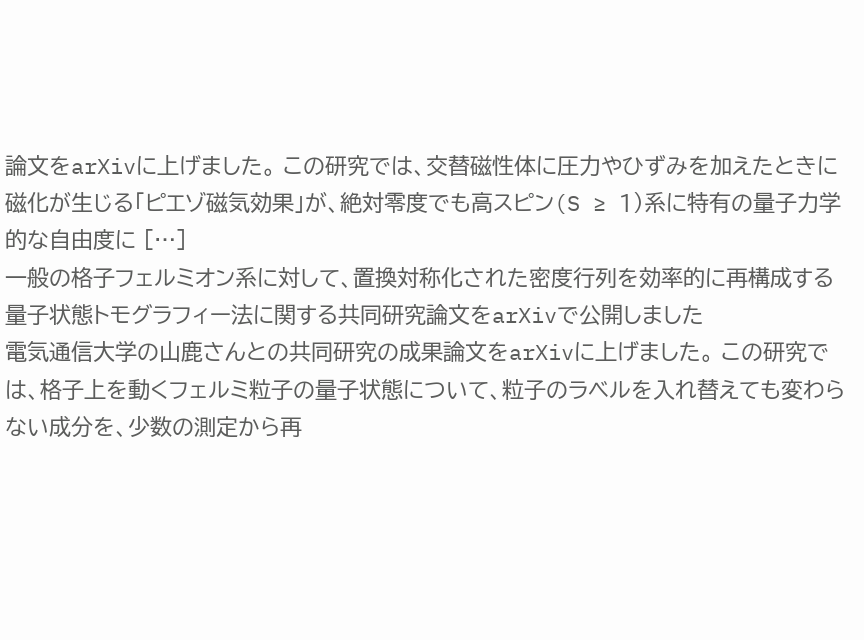論文をarXivに上げました。 この研究では、交替磁性体に圧力やひずみを加えたときに磁化が生じる「ピエゾ磁気効果」が、絶対零度でも高スピン(S ≥ 1)系に特有の量子力学的な自由度に […]
一般の格子フェルミオン系に対して、置換対称化された密度行列を効率的に再構成する量子状態トモグラフィー法に関する共同研究論文をarXivで公開しました
電気通信大学の山鹿さんとの共同研究の成果論文をarXivに上げました。 この研究では、格子上を動くフェルミ粒子の量子状態について、粒子のラベルを入れ替えても変わらない成分を、少数の測定から再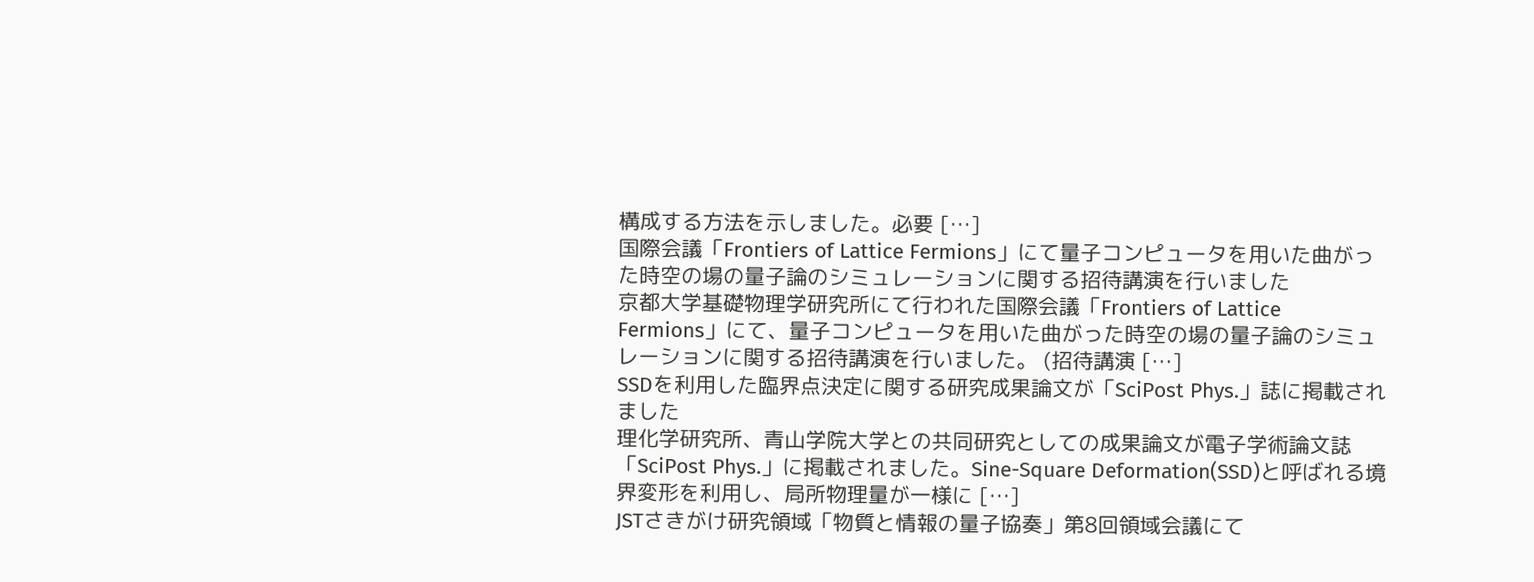構成する方法を示しました。必要 […]
国際会議「Frontiers of Lattice Fermions」にて量子コンピュータを用いた曲がった時空の場の量子論のシミュレーションに関する招待講演を行いました
京都大学基礎物理学研究所にて行われた国際会議「Frontiers of Lattice Fermions」にて、量子コンピュータを用いた曲がった時空の場の量子論のシミュレーションに関する招待講演を行いました。 (招待講演 […]
SSDを利用した臨界点決定に関する研究成果論文が「SciPost Phys.」誌に掲載されました
理化学研究所、青山学院大学との共同研究としての成果論文が電子学術論文誌「SciPost Phys.」に掲載されました。Sine-Square Deformation(SSD)と呼ばれる境界変形を利用し、局所物理量が一様に […]
JSTさきがけ研究領域「物質と情報の量子協奏」第8回領域会議にて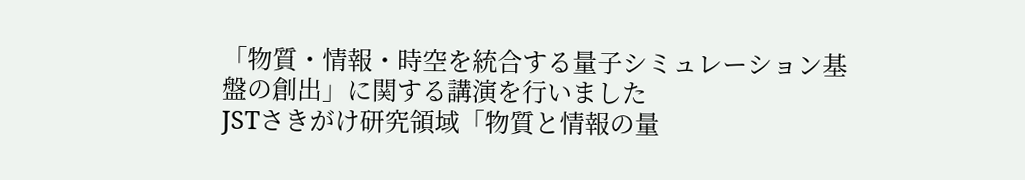「物質・情報・時空を統合する量子シミュレーション基盤の創出」に関する講演を行いました
JSTさきがけ研究領域「物質と情報の量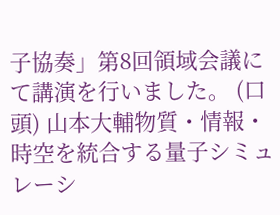子協奏」第8回領域会議にて講演を行いました。 (口頭) 山本大輔物質・情報・時空を統合する量子シミュレーシ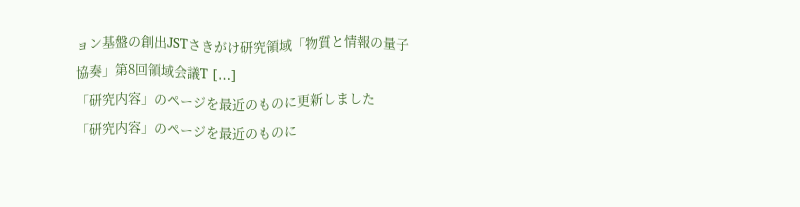ョン基盤の創出JSTさきがけ研究領域「物質と情報の量子協奏」第8回領域会議T […]
「研究内容」のページを最近のものに更新しました
「研究内容」のページを最近のものに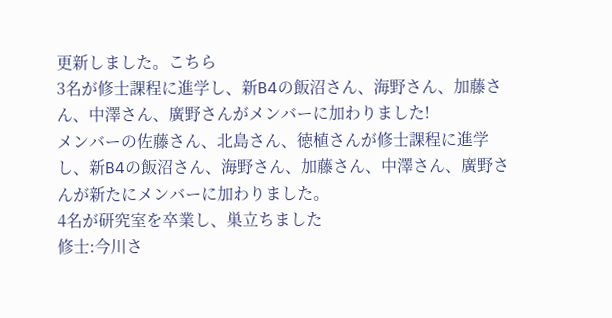更新しました。こちら
3名が修士課程に進学し、新B4の飯沼さん、海野さん、加藤さん、中澤さん、廣野さんがメンバーに加わりました!
メンバーの佐藤さん、北島さん、徳植さんが修士課程に進学し、新B4の飯沼さん、海野さん、加藤さん、中澤さん、廣野さんが新たにメンバーに加わりました。
4名が研究室を卒業し、巣立ちました
修士:今川さ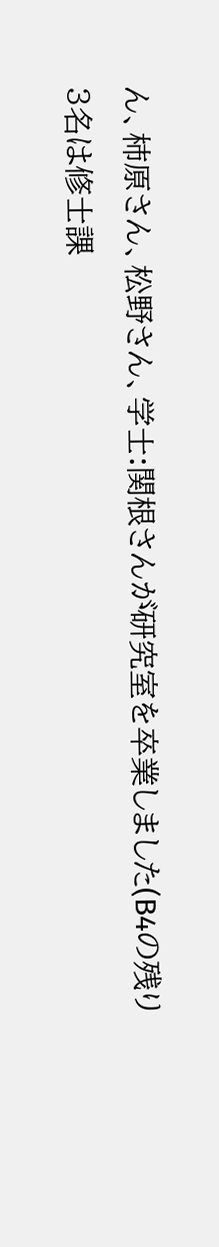ん、柿原さん、松野さん、学士:関根さんが研究室を卒業しました(B4の残り3名は修士課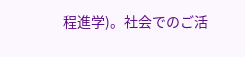程進学)。社会でのご活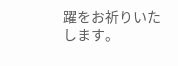躍をお祈りいたします。